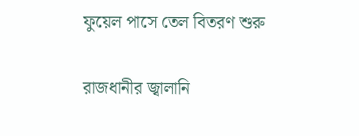ফুয়েল পাসে তেল বিতরণ শুরু

রাজধানীর জ্বালানি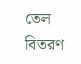তেল বিতরণ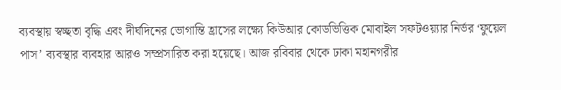ব্যবস্থায় স্বচ্ছতা বৃদ্ধি এবং দীর্ঘদিনের ভোগান্তি হ্রাসের লক্ষ্যে কিউআর কোডভিত্তিক মোবাইল সফটওয়্যার নির্ভর ‘ফুয়েল পাস’ ব্যবস্থার ব্যবহার আরও সম্প্রসারিত করা হয়েছে। আজ রবিবার থেকে ঢাকা মহানগরীর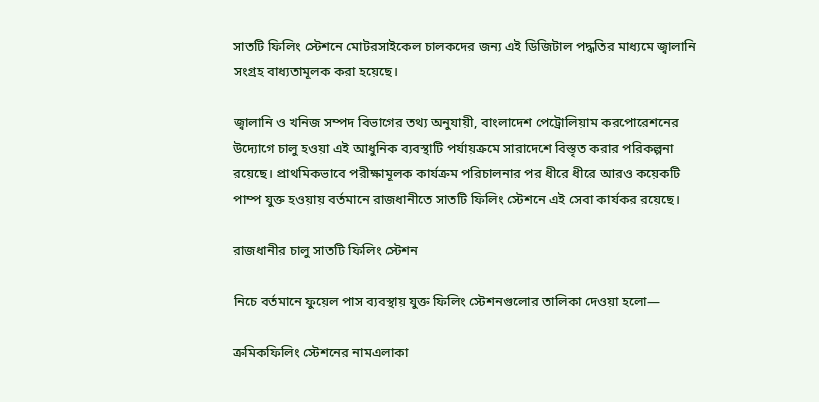সাতটি ফিলিং স্টেশনে মোটরসাইকেল চালকদের জন্য এই ডিজিটাল পদ্ধতির মাধ্যমে জ্বালানি সংগ্রহ বাধ্যতামূলক করা হয়েছে।

জ্বালানি ও খনিজ সম্পদ বিভাগের তথ্য অনুযায়ী, বাংলাদেশ পেট্রোলিয়াম করপোরেশনের উদ্যোগে চালু হওয়া এই আধুনিক ব্যবস্থাটি পর্যায়ক্রমে সারাদেশে বিস্তৃত করার পরিকল্পনা রয়েছে। প্রাথমিকভাবে পরীক্ষামূলক কার্যক্রম পরিচালনার পর ধীরে ধীরে আরও কয়েকটি পাম্প যুক্ত হওয়ায় বর্তমানে রাজধানীতে সাতটি ফিলিং স্টেশনে এই সেবা কার্যকর রয়েছে।

রাজধানীর চালু সাতটি ফিলিং স্টেশন

নিচে বর্তমানে ফুয়েল পাস ব্যবস্থায় যুক্ত ফিলিং স্টেশনগুলোর তালিকা দেওয়া হলো—

ক্রমিকফিলিং স্টেশনের নামএলাকা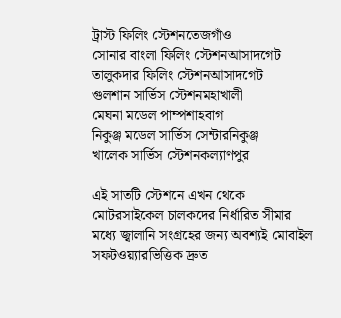ট্রাস্ট ফিলিং স্টেশনতেজগাঁও
সোনার বাংলা ফিলিং স্টেশনআসাদগেট
তালুকদার ফিলিং স্টেশনআসাদগেট
গুলশান সার্ভিস স্টেশনমহাখালী
মেঘনা মডেল পাম্পশাহবাগ
নিকুঞ্জ মডেল সার্ভিস সেন্টারনিকুঞ্জ
খালেক সার্ভিস স্টেশনকল্যাণপুর

এই সাতটি স্টেশনে এখন থেকে মোটরসাইকেল চালকদের নির্ধারিত সীমার মধ্যে জ্বালানি সংগ্রহের জন্য অবশ্যই মোবাইল সফটওয়্যারভিত্তিক দ্রুত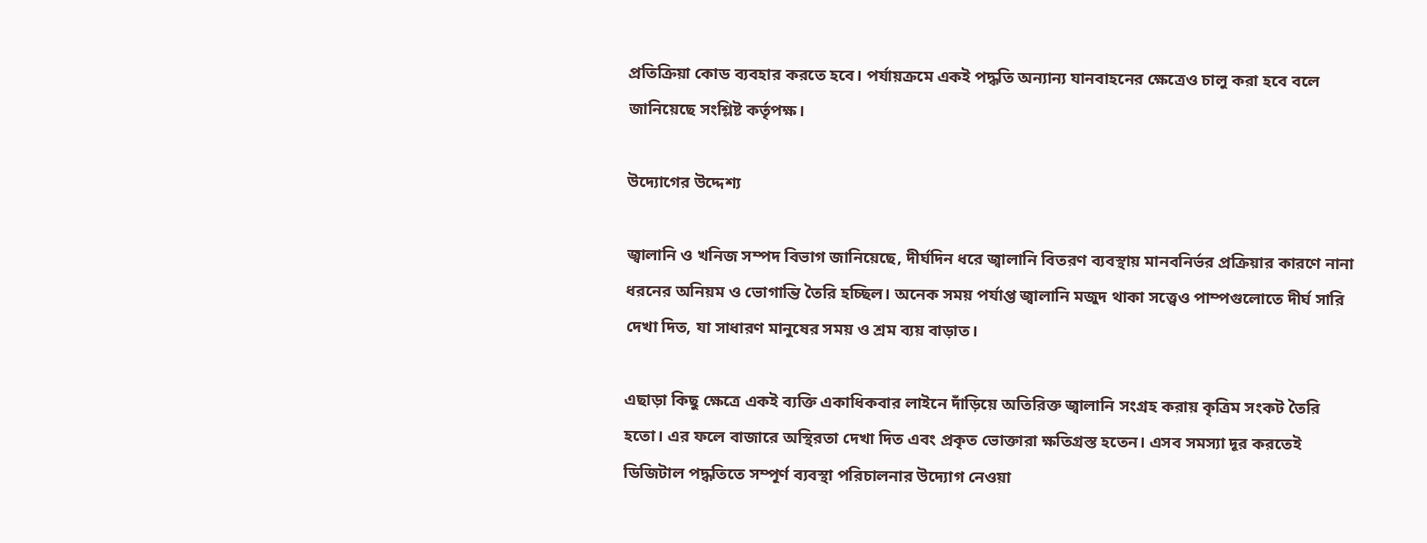প্রতিক্রিয়া কোড ব্যবহার করতে হবে। পর্যায়ক্রমে একই পদ্ধতি অন্যান্য যানবাহনের ক্ষেত্রেও চালু করা হবে বলে জানিয়েছে সংশ্লিষ্ট কর্তৃপক্ষ।

উদ্যোগের উদ্দেশ্য

জ্বালানি ও খনিজ সম্পদ বিভাগ জানিয়েছে, দীর্ঘদিন ধরে জ্বালানি বিতরণ ব্যবস্থায় মানবনির্ভর প্রক্রিয়ার কারণে নানা ধরনের অনিয়ম ও ভোগান্তি তৈরি হচ্ছিল। অনেক সময় পর্যাপ্ত জ্বালানি মজুদ থাকা সত্ত্বেও পাম্পগুলোতে দীর্ঘ সারি দেখা দিত, যা সাধারণ মানুষের সময় ও শ্রম ব্যয় বাড়াত।

এছাড়া কিছু ক্ষেত্রে একই ব্যক্তি একাধিকবার লাইনে দাঁড়িয়ে অতিরিক্ত জ্বালানি সংগ্রহ করায় কৃত্রিম সংকট তৈরি হতো। এর ফলে বাজারে অস্থিরতা দেখা দিত এবং প্রকৃত ভোক্তারা ক্ষতিগ্রস্ত হতেন। এসব সমস্যা দূর করতেই ডিজিটাল পদ্ধতিতে সম্পূর্ণ ব্যবস্থা পরিচালনার উদ্যোগ নেওয়া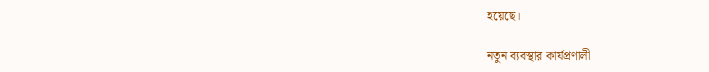হয়েছে।

নতুন ব্যবস্থার কার্যপ্রণালী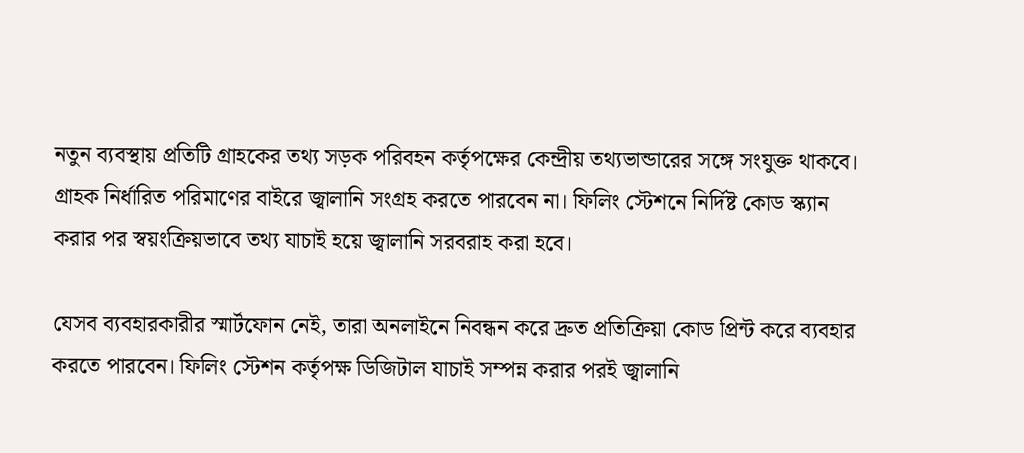নতুন ব্যবস্থায় প্রতিটি গ্রাহকের তথ্য সড়ক পরিবহন কর্তৃপক্ষের কেন্দ্রীয় তথ্যভান্ডারের সঙ্গে সংযুক্ত থাকবে। গ্রাহক নির্ধারিত পরিমাণের বাইরে জ্বালানি সংগ্রহ করতে পারবেন না। ফিলিং স্টেশনে নির্দিষ্ট কোড স্ক্যান করার পর স্বয়ংক্রিয়ভাবে তথ্য যাচাই হয়ে জ্বালানি সরবরাহ করা হবে।

যেসব ব্যবহারকারীর স্মার্টফোন নেই, তারা অনলাইনে নিবন্ধন করে দ্রুত প্রতিক্রিয়া কোড প্রিন্ট করে ব্যবহার করতে পারবেন। ফিলিং স্টেশন কর্তৃপক্ষ ডিজিটাল যাচাই সম্পন্ন করার পরই জ্বালানি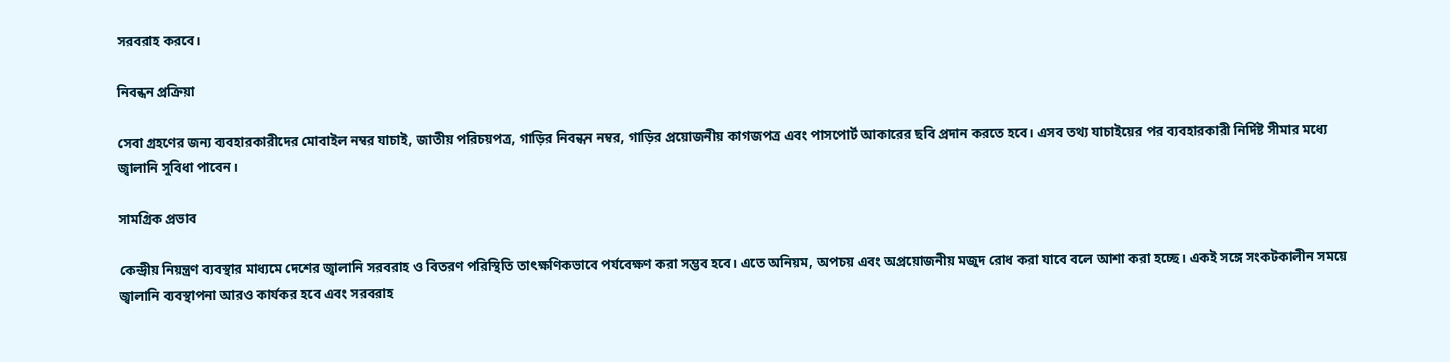সরবরাহ করবে।

নিবন্ধন প্রক্রিয়া

সেবা গ্রহণের জন্য ব্যবহারকারীদের মোবাইল নম্বর যাচাই, জাতীয় পরিচয়পত্র, গাড়ির নিবন্ধন নম্বর, গাড়ির প্রয়োজনীয় কাগজপত্র এবং পাসপোর্ট আকারের ছবি প্রদান করতে হবে। এসব তথ্য যাচাইয়ের পর ব্যবহারকারী নির্দিষ্ট সীমার মধ্যে জ্বালানি সুবিধা পাবেন।

সামগ্রিক প্রভাব

কেন্দ্রীয় নিয়ন্ত্রণ ব্যবস্থার মাধ্যমে দেশের জ্বালানি সরবরাহ ও বিতরণ পরিস্থিতি তাৎক্ষণিকভাবে পর্যবেক্ষণ করা সম্ভব হবে। এতে অনিয়ম, অপচয় এবং অপ্রয়োজনীয় মজুদ রোধ করা যাবে বলে আশা করা হচ্ছে। একই সঙ্গে সংকটকালীন সময়ে জ্বালানি ব্যবস্থাপনা আরও কার্যকর হবে এবং সরবরাহ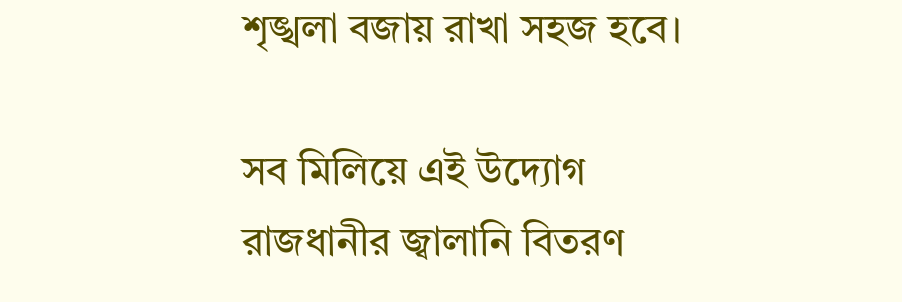শৃঙ্খলা বজায় রাখা সহজ হবে।

সব মিলিয়ে এই উদ্যোগ রাজধানীর জ্বালানি বিতরণ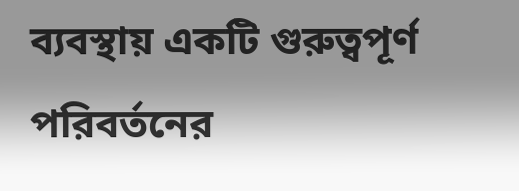ব্যবস্থায় একটি গুরুত্বপূর্ণ পরিবর্তনের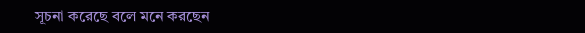সূচনা করেছে বলে মনে করছেন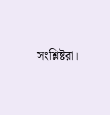সংশ্লিষ্টরা।